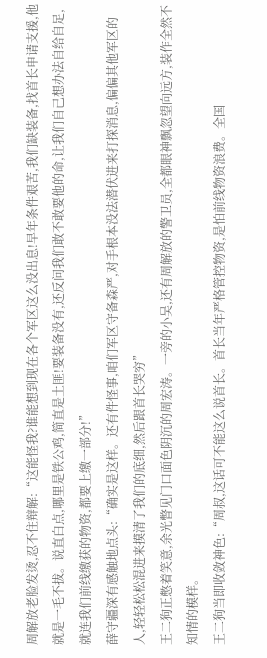周解放老脸发烫,忍不住辩解:“这能怪我?谁能想到现在各个军区这么没出息!早年条件艰苦,我们缺装备,找首长申请支援,他就是一毛不拔。说直白点,哪里是铁公鸡,简直是土匪!要装备没有,还反问我们敢不敢要他的命,让我们自己想办法自给自足,就连我们前线缴获的物资,都要上缴一部分!”
薛守疆深有感触地点头:“确实是这样。还有件怪事,咱们军区守备森严,对手根本没法潜伏进来打探消息,偏偏其他军区的人,轻轻松松混进来摸清了我们的底细,然后跟首长哭穷”
王二狗正憋着笑意,余光瞥见门口面色阴沉的周宏涛。一旁的小吴,还有周解放的警卫员,全都眼神飘忽望向远方,装作全然不知情的模样。
王二狗当即收敛神色:“周叔,这话可不能这么说首长。首长当年严格管控物资,是怕前线物资浪费。全国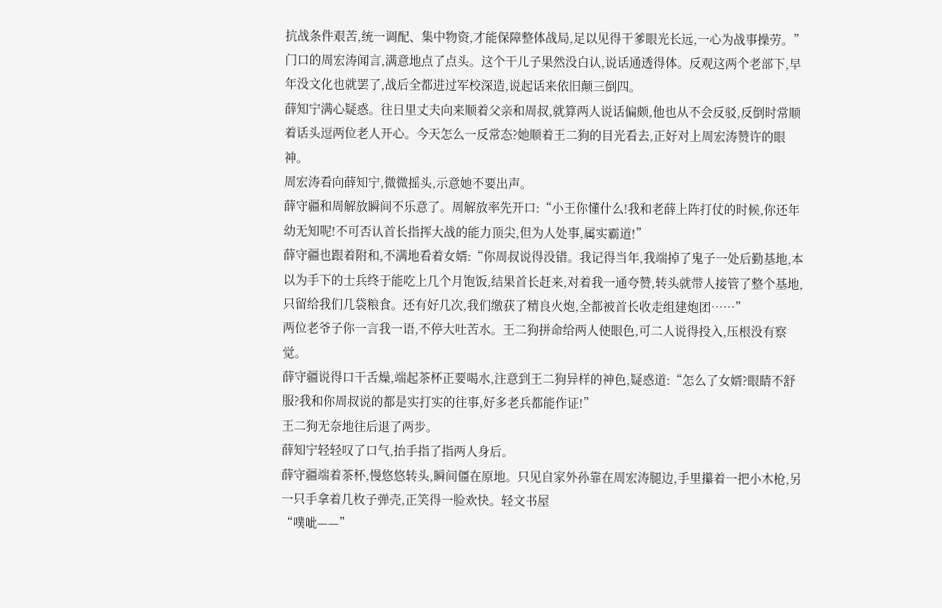抗战条件艰苦,统一调配、集中物资,才能保障整体战局,足以见得干爹眼光长远,一心为战事操劳。”
门口的周宏涛闻言,满意地点了点头。这个干儿子果然没白认,说话通透得体。反观这两个老部下,早年没文化也就罢了,战后全都进过军校深造,说起话来依旧颠三倒四。
薛知宁满心疑惑。往日里丈夫向来顺着父亲和周叔,就算两人说话偏颇,他也从不会反驳,反倒时常顺着话头逗两位老人开心。今天怎么一反常态?她顺着王二狗的目光看去,正好对上周宏涛赞许的眼神。
周宏涛看向薛知宁,微微摇头,示意她不要出声。
薛守疆和周解放瞬间不乐意了。周解放率先开口:“小王你懂什么!我和老薛上阵打仗的时候,你还年幼无知呢!不可否认首长指挥大战的能力顶尖,但为人处事,属实霸道!”
薛守疆也跟着附和,不满地看着女婿:“你周叔说得没错。我记得当年,我端掉了鬼子一处后勤基地,本以为手下的士兵终于能吃上几个月饱饭,结果首长赶来,对着我一通夸赞,转头就带人接管了整个基地,只留给我们几袋粮食。还有好几次,我们缴获了精良火炮,全都被首长收走组建炮团……”
两位老爷子你一言我一语,不停大吐苦水。王二狗拼命给两人使眼色,可二人说得投入,压根没有察觉。
薛守疆说得口干舌燥,端起茶杯正要喝水,注意到王二狗异样的神色,疑惑道:“怎么了女婿?眼睛不舒服?我和你周叔说的都是实打实的往事,好多老兵都能作证!”
王二狗无奈地往后退了两步。
薛知宁轻轻叹了口气,抬手指了指两人身后。
薛守疆端着茶杯,慢悠悠转头,瞬间僵在原地。只见自家外孙靠在周宏涛腿边,手里攥着一把小木枪,另一只手拿着几枚子弹壳,正笑得一脸欢快。轻文书屋
“噗呲——”